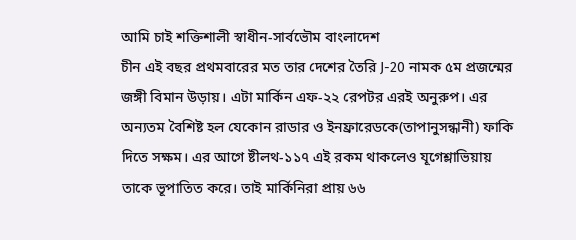আমি চাই শক্তিশালী স্বাধীন-সার্বভৌম বাংলাদেশ
চীন এই বছর প্রথমবারের মত তার দেশের তৈরি J-20 নামক ৫ম প্রজন্মের জঙ্গী বিমান উড়ায়। এটা মার্কিন এফ-২২ রেপটর এরই অনুরুপ। এর অন্যতম বৈশিষ্ট হল যেকোন রাডার ও ইনফ্রারেডকে(তাপানুসন্ধানী) ফাকি দিতে সক্ষম। এর আগে ষ্টীলথ-১১৭ এই রকম থাকলেও যূগেশ্লাভিয়ায় তাকে ভূপাতিত করে। তাই মার্কিনিরা প্রায় ৬৬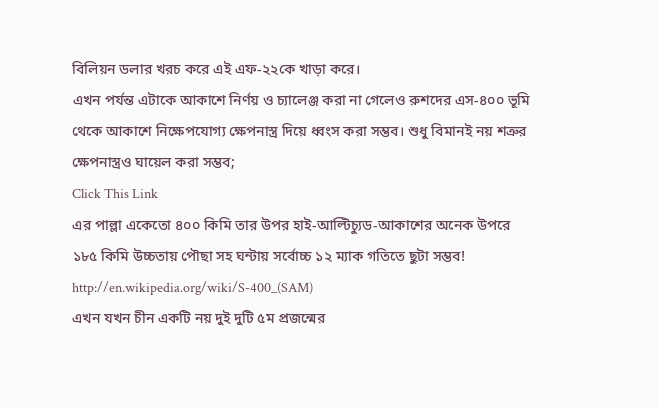বিলিয়ন ডলার খরচ করে এই এফ-২২কে খাড়া করে।
এখন পর্যন্ত এটাকে আকাশে নির্ণয় ও চ্যালেঞ্জ করা না গেলেও রুশদের এস-৪০০ ভূমি থেকে আকাশে নিক্ষেপযোগ্য ক্ষেপনাস্ত্র দিয়ে ধ্বংস করা সম্ভব। শুধু বিমানই নয় শত্রুর ক্ষেপনাস্ত্রও ঘায়েল করা সম্ভব;
Click This Link
এর পাল্লা একেতো ৪০০ কিমি তার উপর হাই-আল্টিচ্যুড-আকাশের অনেক উপরে ১৮৫ কিমি উচ্চতায় পৌছা সহ ঘন্টায় সর্বোচ্চ ১২ ম্যাক গতিতে ছুটা সম্ভব!
http://en.wikipedia.org/wiki/S-400_(SAM)
এখন যখন চীন একটি নয় দুই দুটি ৫ম প্রজন্মের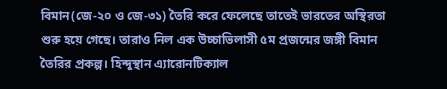বিমান(জে-২০ ও জে-৩১) তৈরি করে ফেলেছে তাতেই ভারতের অস্থিরতা শুরু হয়ে গেছে। তারাও নিল এক উচ্চাভিলাসী ৫ম প্রজন্মের জঙ্গী বিমান তৈরির প্রকল্প। হিন্দুস্থান এ্যারোনটিক্যাল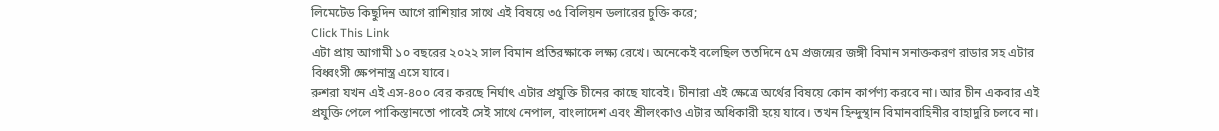লিমেটেড কিছুদিন আগে রাশিয়ার সাথে এই বিষয়ে ৩৫ বিলিয়ন ডলারের চুক্তি করে;
Click This Link
এটা প্রায় আগামী ১০ বছরের ২০২২ সাল বিমান প্রতিরক্ষাকে লক্ষ্য রেখে। অনেকেই বলেছিল ততদিনে ৫ম প্রজন্মের জঙ্গী বিমান সনাক্তকরণ রাডার সহ এটার বিধ্বংসী ক্ষেপনাস্ত্র এসে যাবে।
রুশরা যখন এই এস-৪০০ বের করছে নির্ঘাৎ এটার প্রযুক্তি চীনের কাছে যাবেই। চীনারা এই ক্ষেত্রে অর্থের বিষয়ে কোন কার্পণ্য করবে না। আর চীন একবার এই প্রযুক্তি পেলে পাকিস্তানতো পাবেই সেই সাথে নেপাল, বাংলাদেশ এবং শ্রীলংকাও এটার অধিকারী হয়ে যাবে। তখন হিন্দুস্থান বিমানবাহিনীর বাহাদুরি চলবে না।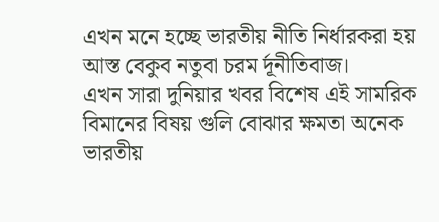এখন মনে হচ্ছে ভারতীয় নীতি নির্ধারকরা হয় আস্ত বেকুব নতুবা চরম র্দূনীতিবাজ।
এখন সারা দুনিয়ার খবর বিশেষ এই সামরিক বিমানের বিষয় গুলি বোঝার ক্ষমতা অনেক ভারতীয়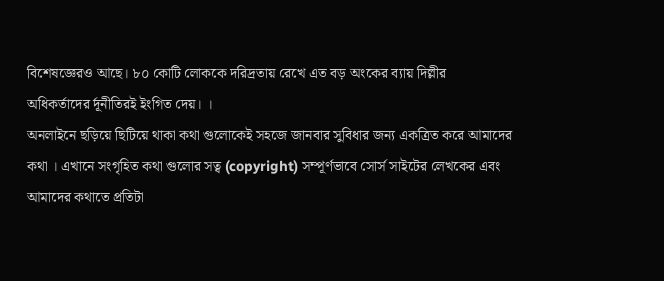বিশেষজ্ঞেরও আছে। ৮০ কোটি লোককে দরিদ্রতায় রেখে এত বড় অংকের ব্যায় দিল্লীর অধিকর্তাদের র্দূনীতিরই ইংগিত দেয়। ।
অনলাইনে ছড়িয়ে ছিটিয়ে থাকা কথা গুলোকেই সহজে জানবার সুবিধার জন্য একত্রিত করে আমাদের কথা । এখানে সংগৃহিত কথা গুলোর সত্ব (copyright) সম্পূর্ণভাবে সোর্স সাইটের লেখকের এবং আমাদের কথাতে প্রতিটা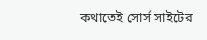কথাতেই সোর্স সাইটের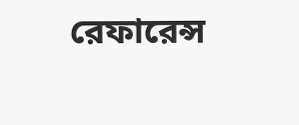রেফারেন্স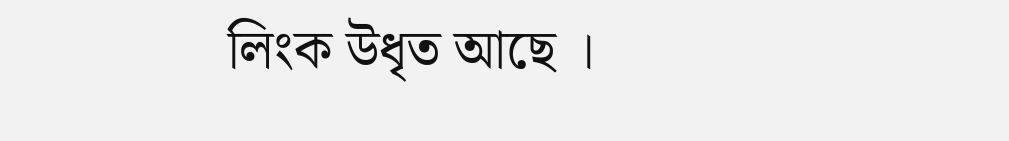লিংক উধৃত আছে ।